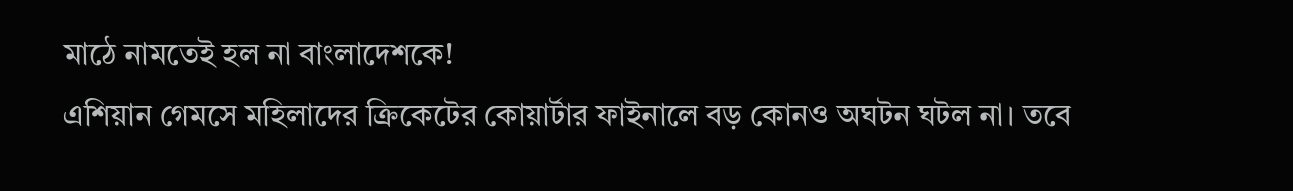মাঠে নামতেই হল না বাংলাদেশকে!
এশিয়ান গেমসে মহিলাদের ক্রিকেটের কোয়ার্টার ফাইনালে বড় কোনও অঘটন ঘটল না। তবে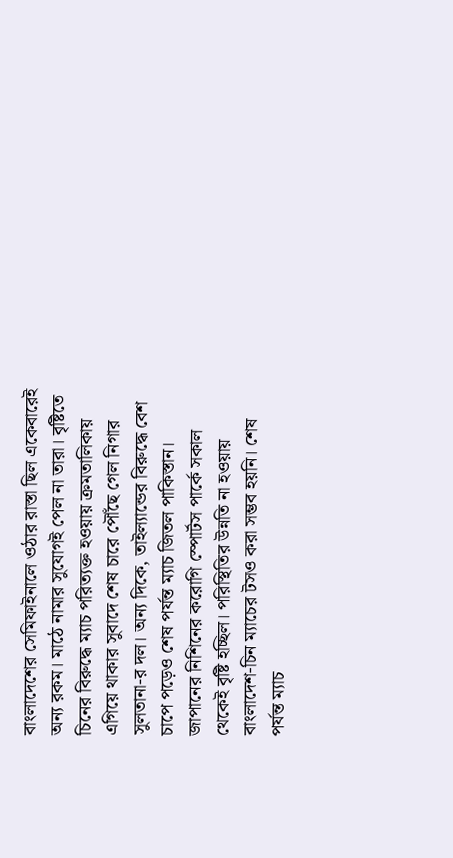বাংলাদেশের সেমিফাইনালে ওঠার রাস্তা ছিল একেবারেই অন্য রকম। মাঠে নামার সুযোগই পেল না তারা। বৃষ্টিতে চিনের বিরুদ্ধে ম্যাচ পরিত্যক্ত হওয়ায় ক্রমতালিকায় এগিয়ে থাকার সুবাদে শেষ চারে পৌঁছে গেল নিগার সুলতানা-র দল। অন্য দিকে, তাইল্যান্ডের বিরুদ্ধে বেশ চাপে পড়েও শেষ পর্যন্ত ম্যাচ জিতল পাকিস্তান।
জাপানের নিশিনের করোগি স্পোর্টস পার্কে সকাল থেকেই বৃষ্টি হচ্ছিল। পরিস্থিতির উন্নতি না হওয়ায় বাংলাদেশ-চিন ম্যাচের টসও করা সম্ভব হয়নি। শেষ পর্যন্ত ম্যাচ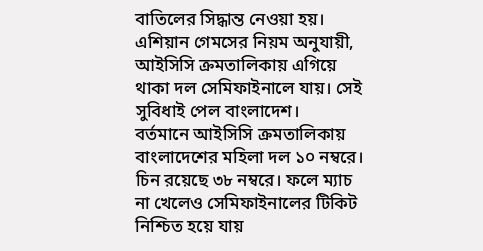বাতিলের সিদ্ধান্ত নেওয়া হয়। এশিয়ান গেমসের নিয়ম অনুযায়ী, আইসিসি ক্রমতালিকায় এগিয়ে থাকা দল সেমিফাইনালে যায়। সেই সুবিধাই পেল বাংলাদেশ।
বর্তমানে আইসিসি ক্রমতালিকায় বাংলাদেশের মহিলা দল ১০ নম্বরে। চিন রয়েছে ৩৮ নম্বরে। ফলে ম্যাচ না খেলেও সেমিফাইনালের টিকিট নিশ্চিত হয়ে যায়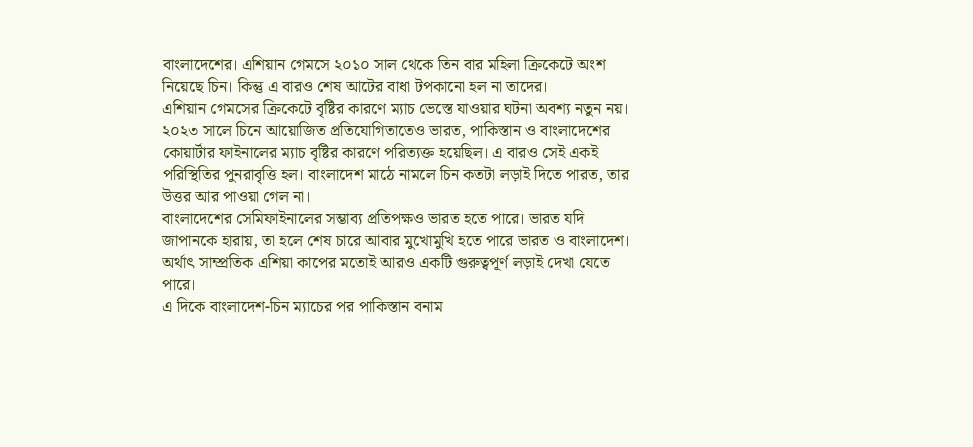বাংলাদেশের। এশিয়ান গেমসে ২০১০ সাল থেকে তিন বার মহিলা ক্রিকেটে অংশ নিয়েছে চিন। কিন্তু এ বারও শেষ আটের বাধা টপকানো হল না তাদের।
এশিয়ান গেমসের ক্রিকেটে বৃষ্টির কারণে ম্যাচ ভেস্তে যাওয়ার ঘটনা অবশ্য নতুন নয়। ২০২৩ সালে চিনে আয়োজিত প্রতিযোগিতাতেও ভারত, পাকিস্তান ও বাংলাদেশের কোয়ার্টার ফাইনালের ম্যাচ বৃষ্টির কারণে পরিত্যক্ত হয়েছিল। এ বারও সেই একই পরিস্থিতির পুনরাবৃত্তি হল। বাংলাদেশ মাঠে নামলে চিন কতটা লড়াই দিতে পারত, তার উত্তর আর পাওয়া গেল না।
বাংলাদেশের সেমিফাইনালের সম্ভাব্য প্রতিপক্ষও ভারত হতে পারে। ভারত যদি জাপানকে হারায়, তা হলে শেষ চারে আবার মুখোমুখি হতে পারে ভারত ও বাংলাদেশ। অর্থাৎ সাম্প্রতিক এশিয়া কাপের মতোই আরও একটি গুরুত্বপূর্ণ লড়াই দেখা যেতে পারে।
এ দিকে বাংলাদেশ-চিন ম্যাচের পর পাকিস্তান বনাম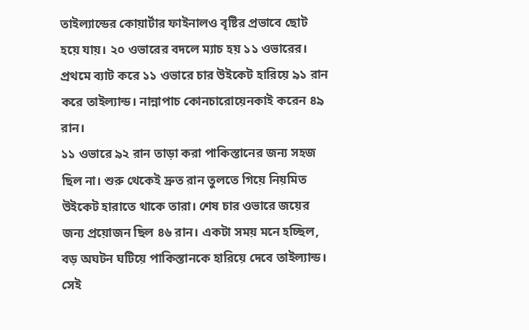তাইল্যান্ডের কোয়ার্টার ফাইনালও বৃষ্টির প্রভাবে ছোট হয়ে যায়। ২০ ওভারের বদলে ম্যাচ হয় ১১ ওভারের। প্রথমে ব্যাট করে ১১ ওভারে চার উইকেট হারিয়ে ৯১ রান করে তাইল্যান্ড। নান্নাপাচ কোনচারোয়েনকাই করেন ৪৯ রান।
১১ ওভারে ৯২ রান তাড়া করা পাকিস্তানের জন্য সহজ ছিল না। শুরু থেকেই দ্রুত রান তুলতে গিয়ে নিয়মিত উইকেট হারাতে থাকে তারা। শেষ চার ওভারে জয়ের জন্য প্রয়োজন ছিল ৪৬ রান। একটা সময় মনে হচ্ছিল, বড় অঘটন ঘটিয়ে পাকিস্তানকে হারিয়ে দেবে তাইল্যান্ড।
সেই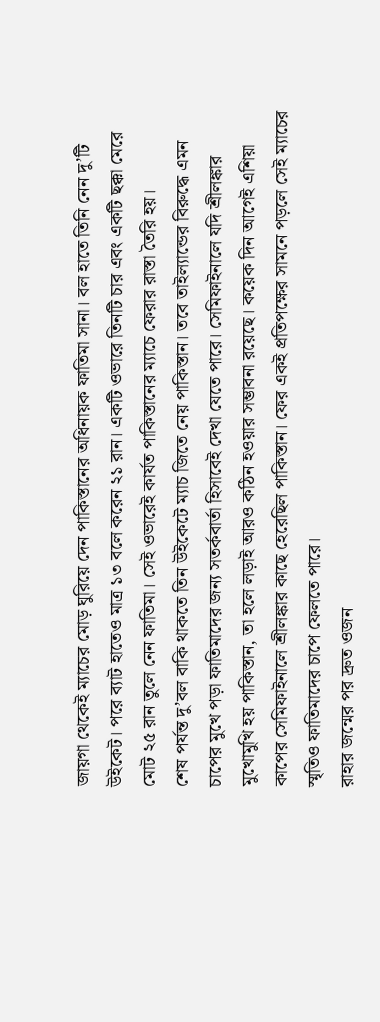জায়গা থেকেই ম্যাচের মোড় ঘুরিয়ে দেন পাকিস্তানের অধিনায়ক ফাতিমা সানা। বল হাতে তিনি নেন দু’টি উইকেট। পরে ব্যাট হাতেও মাত্র ১৩ বলে করেন ২১ রান। একটি ওভারে তিনটি চার এবং একটি ছক্কা মেরে মোট ২৫ রান তুলে নেন ফাতিমা। সেই ওভারেই কার্যত পাকিস্তানের ম্যাচে ফেরার রাস্তা তৈরি হয়।
শেষ পর্যন্ত দু’বল বাকি থাকতে তিন উইকেটে ম্যাচ জিতে নেয় পাকিস্তান। তবে তাইল্যান্ডের বিরুদ্ধে এমন চাপের মুখে পড়া ফাতিমাদের জন্য সতর্কবার্তা হিসাবেই দেখা যেতে পারে। সেমিফাইনালে যদি শ্রীলঙ্কার মুখোমুখি হয় পাকিস্তান, তা হলে লড়াই আরও কঠিন হওয়ার সম্ভাবনা রয়েছে। কয়েক দিন আগেই এশিয়া কাপের সেমিফাইনালে শ্রীলঙ্কার কাছে হেরেছিল পাকিস্তান। ফের একই প্রতিপক্ষের সামনে পড়লে সেই ম্যাচের স্মৃতিও ফাতিমাদের চাপে ফেলতে পারে।
রাহার জন্মের পর দ্রুত ওজন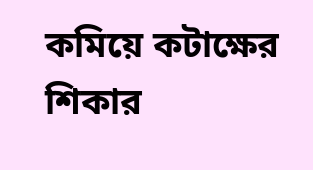কমিয়ে কটাক্ষের শিকার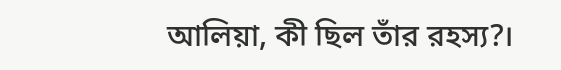আলিয়া, কী ছিল তাঁর রহস্য?।